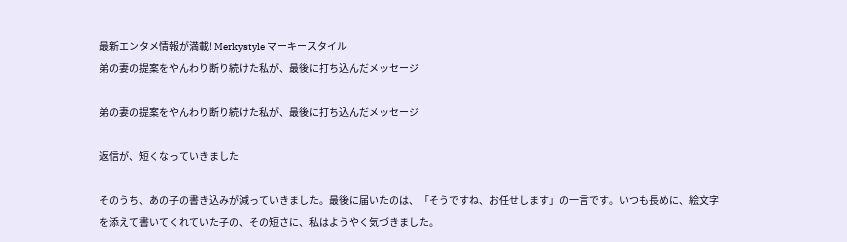最新エンタメ情報が満載! Merkystyle マーキースタイル
弟の妻の提案をやんわり断り続けた私が、最後に打ち込んだメッセージ

弟の妻の提案をやんわり断り続けた私が、最後に打ち込んだメッセージ

返信が、短くなっていきました

そのうち、あの子の書き込みが減っていきました。最後に届いたのは、「そうですね、お任せします」の一言です。いつも長めに、絵文字を添えて書いてくれていた子の、その短さに、私はようやく気づきました。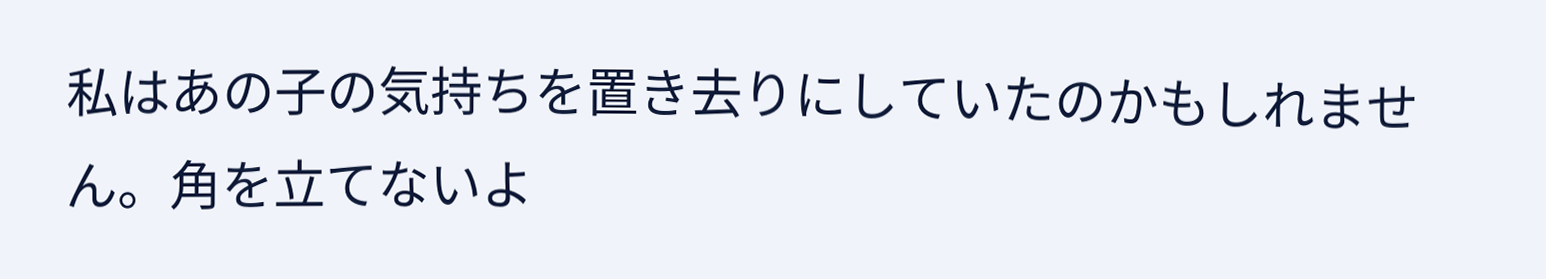私はあの子の気持ちを置き去りにしていたのかもしれません。角を立てないよ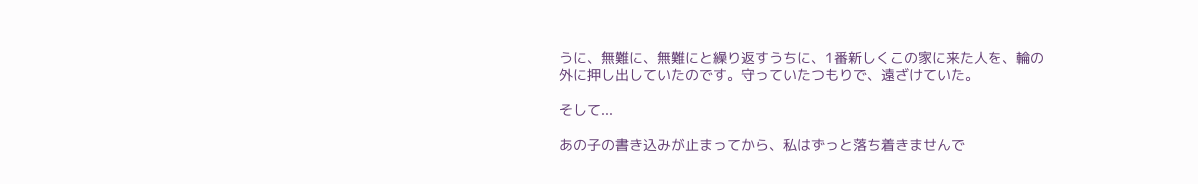うに、無難に、無難にと繰り返すうちに、1番新しくこの家に来た人を、輪の外に押し出していたのです。守っていたつもりで、遠ざけていた。

そして...

あの子の書き込みが止まってから、私はずっと落ち着きませんで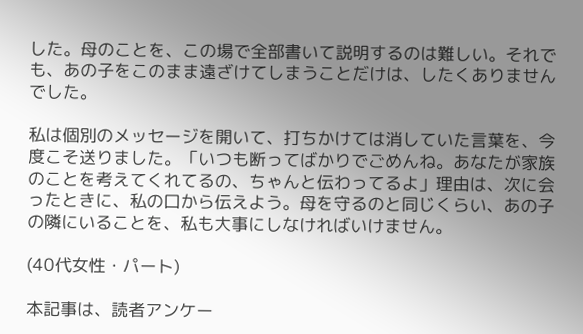した。母のことを、この場で全部書いて説明するのは難しい。それでも、あの子をこのまま遠ざけてしまうことだけは、したくありませんでした。

私は個別のメッセージを開いて、打ちかけては消していた言葉を、今度こそ送りました。「いつも断ってばかりでごめんね。あなたが家族のことを考えてくれてるの、ちゃんと伝わってるよ」理由は、次に会ったときに、私の口から伝えよう。母を守るのと同じくらい、あの子の隣にいることを、私も大事にしなければいけません。

(40代女性・パート)

本記事は、読者アンケー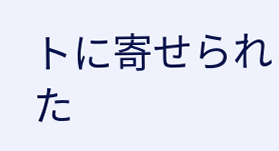トに寄せられた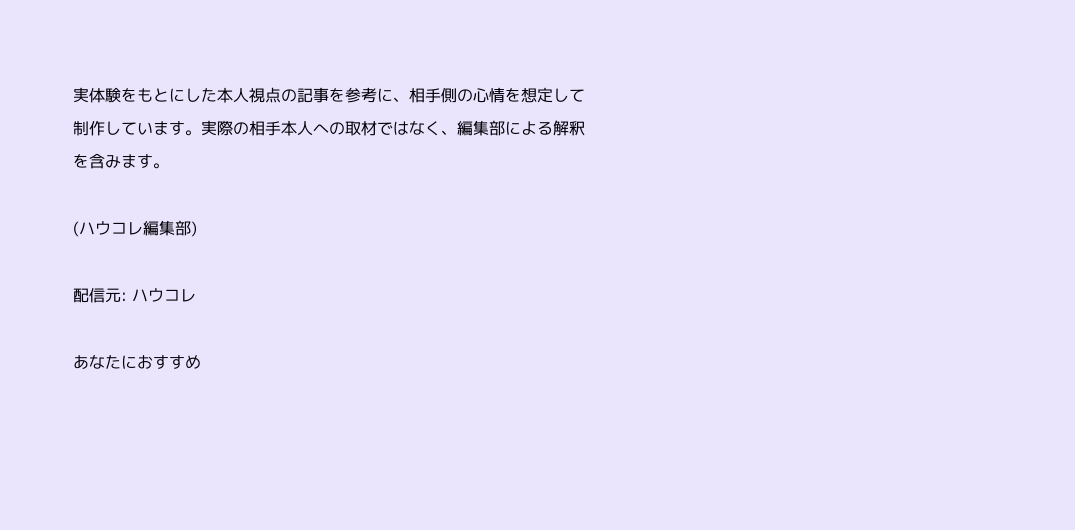実体験をもとにした本人視点の記事を参考に、相手側の心情を想定して制作しています。実際の相手本人への取材ではなく、編集部による解釈を含みます。

(ハウコレ編集部)

配信元: ハウコレ

あなたにおすすめ